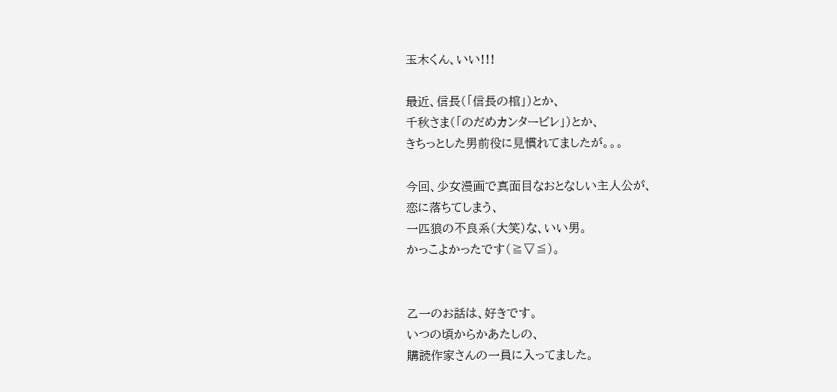玉木くん、いい!!!

最近、信長(「信長の棺」)とか、
千秋さま(「のだめカンタービレ」)とか、
きちっとした男前役に見慣れてましたが。。。

今回、少女漫画で真面目なおとなしい主人公が、
恋に落ちてしまう、
一匹狼の不良系(大笑)な、いい男。
かっこよかったです(≧▽≦)。


乙一のお話は、好きです。
いつの頃からかあたしの、
購読作家さんの一員に入ってました。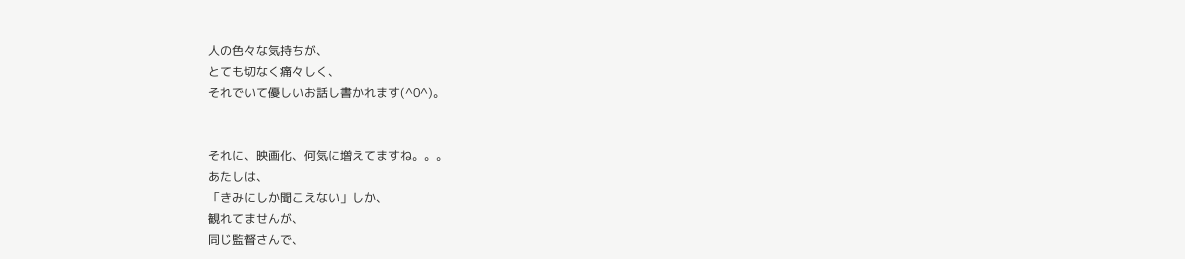人の色々な気持ちが、
とても切なく痛々しく、
それでいて優しいお話し書かれます(^0^)。


それに、映画化、何気に増えてますね。。。
あたしは、
「きみにしか聞こえない」しか、
観れてませんが、
同じ監督さんで、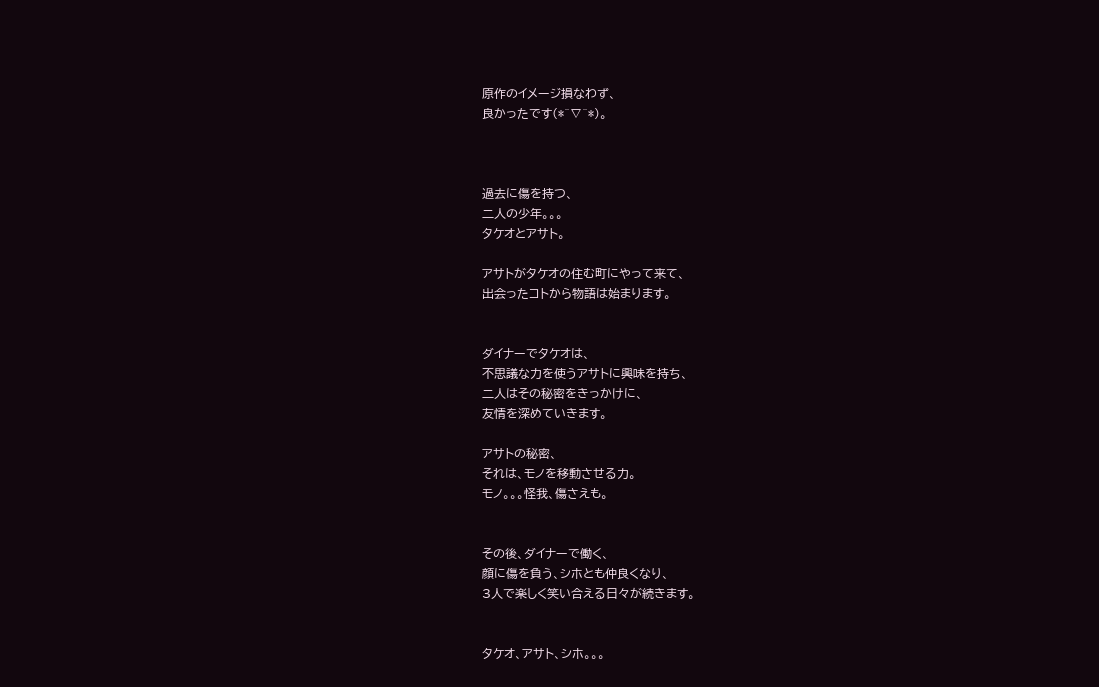原作のイメージ損なわず、
良かったです(*^∇^*)。



過去に傷を持つ、
二人の少年。。。
タケオとアサト。

アサトがタケオの住む町にやって来て、
出会ったコトから物語は始まります。


ダイナーでタケオは、
不思議な力を使うアサトに興味を持ち、
二人はその秘密をきっかけに、
友情を深めていきます。

アサトの秘密、
それは、モノを移動させる力。
モノ。。。怪我、傷さえも。


その後、ダイナーで働く、
顔に傷を負う、シホとも仲良くなり、
3人で楽しく笑い合える日々が続きます。


タケオ、アサト、シホ。。。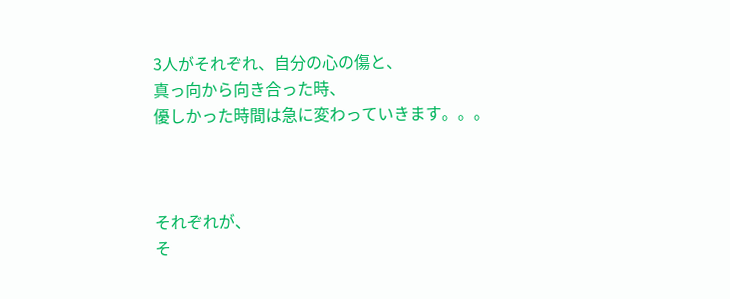3人がそれぞれ、自分の心の傷と、
真っ向から向き合った時、
優しかった時間は急に変わっていきます。。。



それぞれが、
そ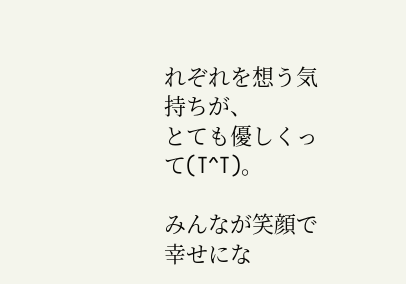れぞれを想う気持ちが、
とても優しくって(T^T)。

みんなが笑顔で幸せにな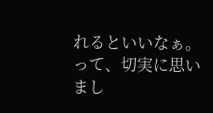れるといいなぁ。
って、切実に思いまし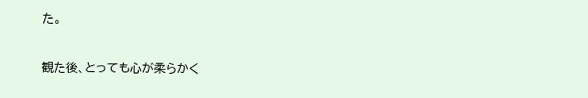た。

観た後、とっても心が柔らかく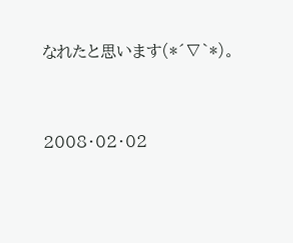なれたと思います(*´∇`*)。




2008・02・02